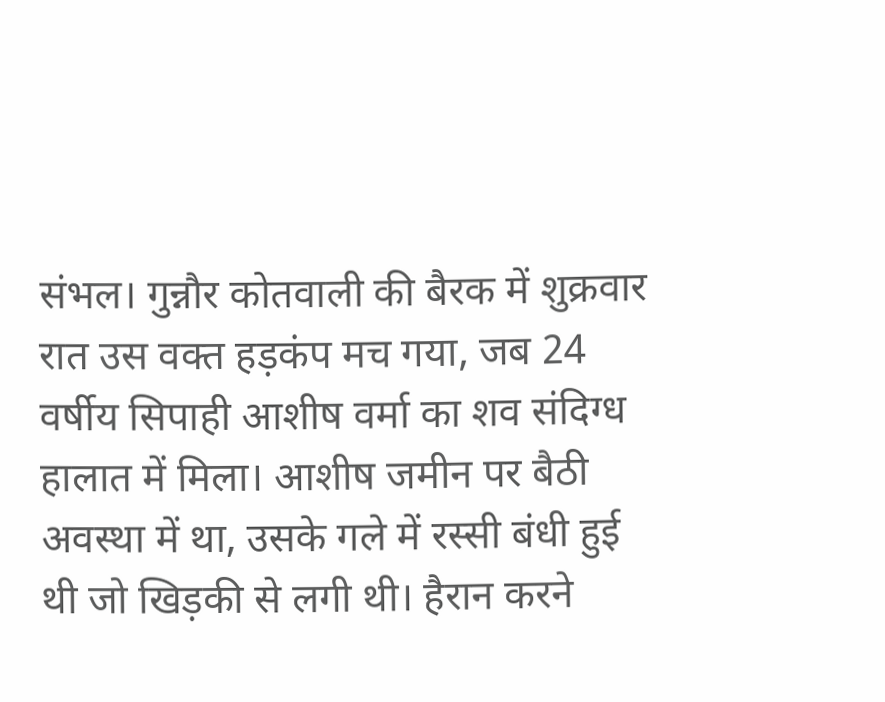संभल। गुन्नौर कोतवाली की बैरक में शुक्रवार रात उस वक्त हड़कंप मच गया, जब 24 वर्षीय सिपाही आशीष वर्मा का शव संदिग्ध हालात में मिला। आशीष जमीन पर बैठी अवस्था में था, उसके गले में रस्सी बंधी हुई थी जो खिड़की से लगी थी। हैरान करने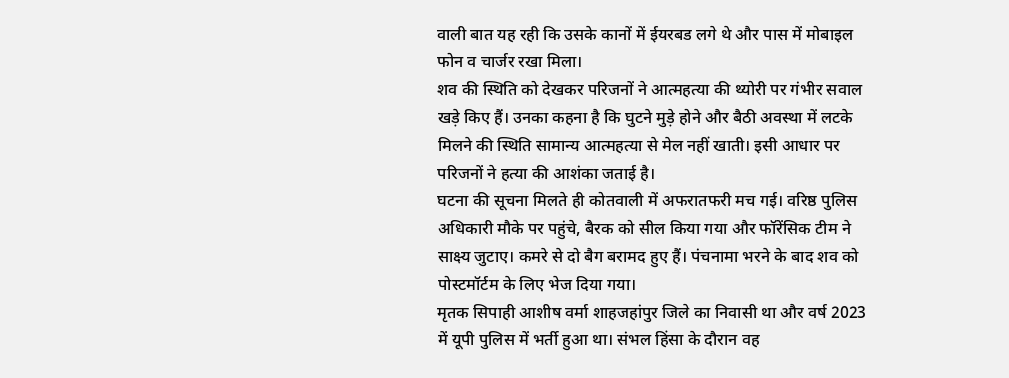वाली बात यह रही कि उसके कानों में ईयरबड लगे थे और पास में मोबाइल फोन व चार्जर रखा मिला।
शव की स्थिति को देखकर परिजनों ने आत्महत्या की थ्योरी पर गंभीर सवाल खड़े किए हैं। उनका कहना है कि घुटने मुड़े होने और बैठी अवस्था में लटके मिलने की स्थिति सामान्य आत्महत्या से मेल नहीं खाती। इसी आधार पर परिजनों ने हत्या की आशंका जताई है।
घटना की सूचना मिलते ही कोतवाली में अफरातफरी मच गई। वरिष्ठ पुलिस अधिकारी मौके पर पहुंचे, बैरक को सील किया गया और फॉरेंसिक टीम ने साक्ष्य जुटाए। कमरे से दो बैग बरामद हुए हैं। पंचनामा भरने के बाद शव को पोस्टमॉर्टम के लिए भेज दिया गया।
मृतक सिपाही आशीष वर्मा शाहजहांपुर जिले का निवासी था और वर्ष 2023 में यूपी पुलिस में भर्ती हुआ था। संभल हिंसा के दौरान वह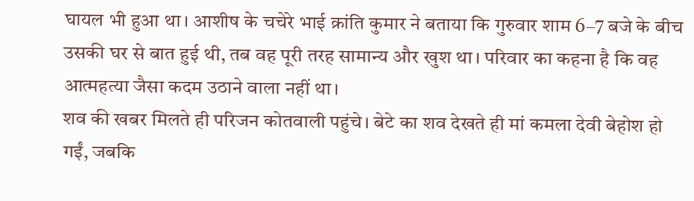घायल भी हुआ था। आशीष के चचेरे भाई क्रांति कुमार ने बताया कि गुरुवार शाम 6–7 बजे के बीच उसकी घर से बात हुई थी, तब वह पूरी तरह सामान्य और खुश था। परिवार का कहना है कि वह आत्महत्या जैसा कदम उठाने वाला नहीं था।
शव की खबर मिलते ही परिजन कोतवाली पहुंचे। बेटे का शव देखते ही मां कमला देवी बेहोश हो गईं, जबकि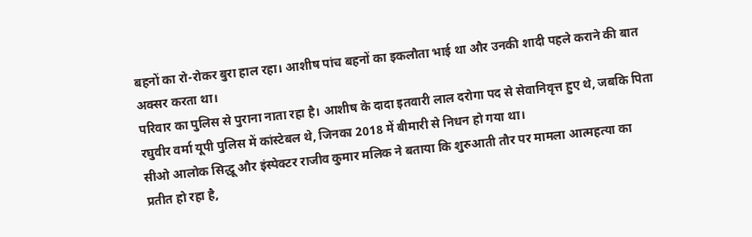बहनों का रो-रोकर बुरा हाल रहा। आशीष पांच बहनों का इकलौता भाई था और उनकी शादी पहले कराने की बात अक्सर करता था।
परिवार का पुलिस से पुराना नाता रहा है। आशीष के दादा इतवारी लाल दरोगा पद से सेवानिवृत्त हुए थे, जबकि पिता रघुवीर वर्मा यूपी पुलिस में कांस्टेबल थे, जिनका 2018 में बीमारी से निधन हो गया था।
सीओ आलोक सिद्धू और इंस्पेक्टर राजीव कुमार मलिक ने बताया कि शुरुआती तौर पर मामला आत्महत्या का प्रतीत हो रहा है,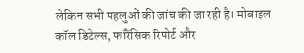लेकिन सभी पहलुओं की जांच की जा रही है। मोबाइल कॉल डिटेल्स, फॉरेंसिक रिपोर्ट और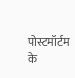पोस्टमॉर्टम के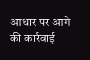आधार पर आगे की कार्रवाई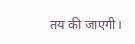तय की जाएगी।